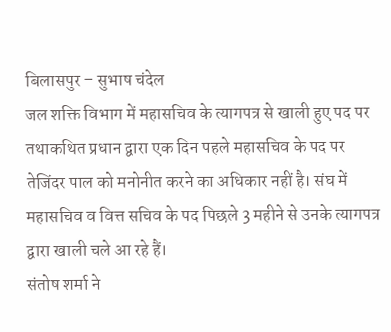बिलासपुर – सुभाष चंदेल
जल शक्ति विभाग में महासचिव के त्यागपत्र से खाली हुए पद पर तथाकथित प्रधान द्वारा एक दिन पहले महासचिव के पद पर तेजिंदर पाल को मनोनीत करने का अधिकार नहीं है। संघ में महासचिव व वित्त सचिव के पद पिछले 3 महीने से उनके त्यागपत्र द्वारा खाली चले आ रहे हैं।
संतोष शर्मा ने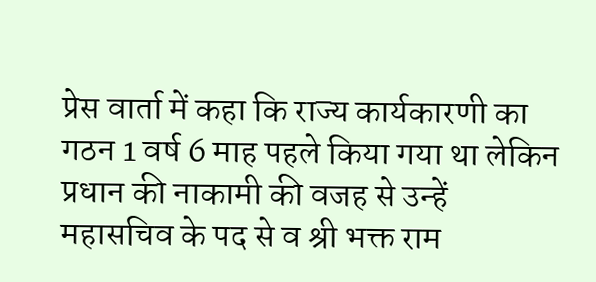प्रेस वार्ता में कहा कि राज्य कार्यकारणी का गठन 1 वर्ष 6 माह पहले किया गया था लेकिन प्रधान की नाकामी की वजह से उन्हें महासचिव के पद से व श्री भक्त राम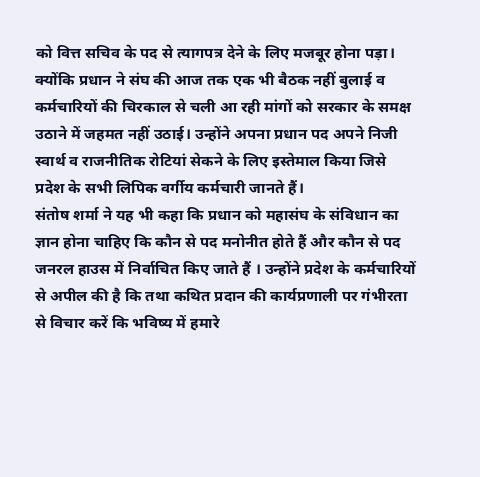को वित्त सचिव के पद से त्यागपत्र देने के लिए मजबूर होना पड़ा।
क्योंकि प्रधान ने संघ की आज तक एक भी बैठक नहीं बुलाई व कर्मचारियों की चिरकाल से चली आ रही मांगों को सरकार के समक्ष उठाने में जहमत नहीं उठाई। उन्होंने अपना प्रधान पद अपने निजी स्वार्थ व राजनीतिक रोटियां सेकने के लिए इस्तेमाल किया जिसे प्रदेश के सभी लिपिक वर्गीय कर्मचारी जानते हैं।
संतोष शर्मा ने यह भी कहा कि प्रधान को महासंघ के संविधान का ज्ञान होना चाहिए कि कौन से पद मनोनीत होते हैं और कौन से पद जनरल हाउस में निर्वाचित किए जाते हैं । उन्होंने प्रदेश के कर्मचारियों से अपील की है कि तथा कथित प्रदान की कार्यप्रणाली पर गंभीरता से विचार करें कि भविष्य में हमारे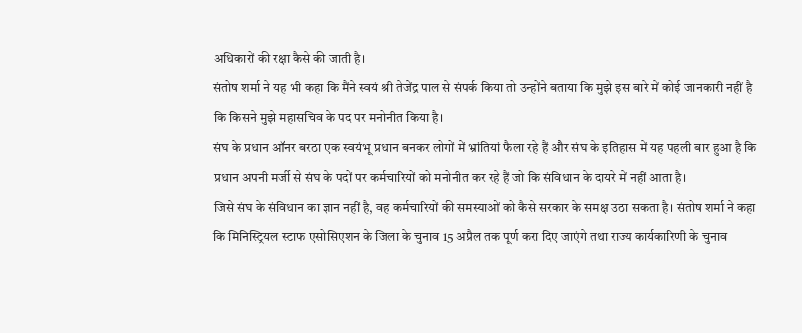अधिकारों की रक्षा कैसे की जाती है।
संतोष शर्मा ने यह भी कहा कि मैंने स्वयं श्री तेजेंद्र पाल से संपर्क किया तो उन्होंने बताया कि मुझे इस बारे में कोई जानकारी नहीं है कि किसने मुझे महासचिव के पद पर मनोनीत किया है।
संघ के प्रधान ऑनर बरठा एक स्वयंभू प्रधान बनकर लोगों में भ्रांतियां फैला रहे हैं और संघ के इतिहास में यह पहली बार हुआ है कि प्रधान अपनी मर्जी से संघ के पदों पर कर्मचारियों को मनोनीत कर रहे हैं जो कि संविधान के दायरे में नहीं आता है।
जिसे संघ के संविधान का ज्ञान नहीं है, वह कर्मचारियों की समस्याओं को कैसे सरकार के समक्ष उठा सकता है। संतोष शर्मा ने कहा कि मिनिस्ट्रियल स्टाफ एसोसिएशन के जिला के चुनाव 15 अप्रैल तक पूर्ण करा दिए जाएंगे तथा राज्य कार्यकारिणी के चुनाव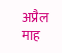अप्रैल माह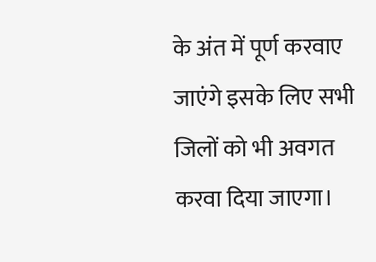के अंत में पूर्ण करवाए जाएंगे इसके लिए सभी जिलों को भी अवगत करवा दिया जाएगा।